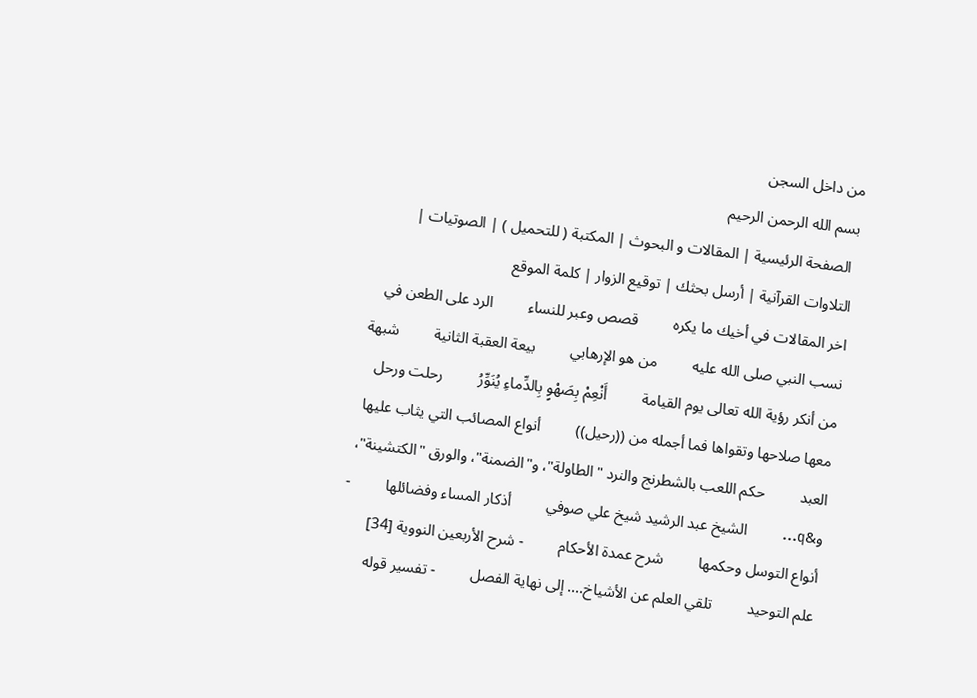من داخل السجن
بسم الله الرحمن الرحيم
 الصفحة الرئيسية | المقالات و البحوث | المكتبة ( للتحميل ) | الصوتيات | التلاوات القرآنية | أرسل بحثك | توقيع الزوار | كلمة الموقع
اخر المقالات في أخيك ما يكره         قصص وعبر للنساء         الرد على الطعن في نسب النبي صلى الله عليه         من هو الإرهابي         بيعة العقبة الثانية         شبهة من أنكر رؤية الله تعالى يوم القيامة         أَنْعِمْ بِصَهْوٍ بِالدِّماءِ يُنَوِّرُ         رحلت ورحل معها صلاحها وتقواها فما أجمله من ((رحيل))         أنواع المصائب التي يثاب عليها العبد         حكم اللعب بالشطرنج والنرد "الطاولة"، و"الضمنة"، والورق "الكتشينة"، و&q...         الشيخ عبد الرشيد شيخ علي صوفي         أذكار المساء وفضائلها         - أنواع التوسل وحكمها         شرح عمدة الأحكام         - شرح الأربعين النووية [34]         علم التوحيد         تلقي العلم عن الأشياخ.... إلى نهاية الفصل         - تفسير قوله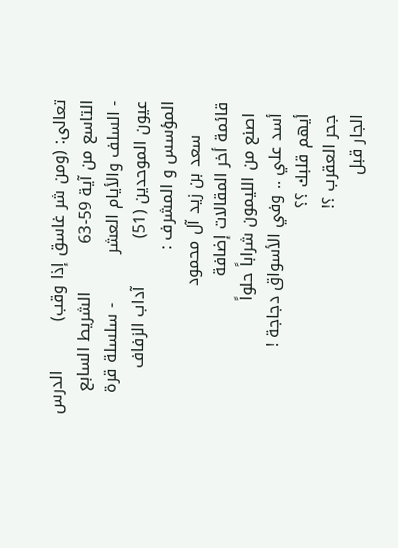تعالى: (ومن شر غاسق إذا وقب)         الدرس التاسع من آية 59-63         الشريط السابع         - السلف والأيام العشر         - سلسلة قرة عيون الموحدين (51)         آداب الزفاف
المؤسس و المشرف :
      سعد بن زيد آل محمود
قائمة أخر المقالات إضافة
  اصنع من الليمون شراباً حلواً
  أسد علي .. وفي الأسواق دجاجة !
  أيهم قلبك ؟؟
  جحر العقرب ؟!
  الجار قبل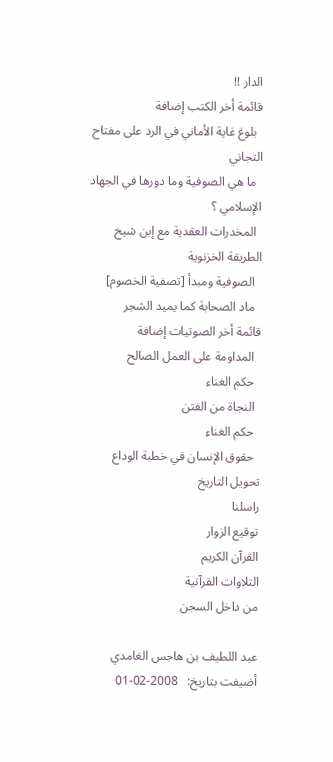الدار !!
قائمة أخر الكتب إضافة
  بلوغ غاية الأماني في الرد على مفتاح التجاني
  ما هي الصوفية وما دورها في الجهاد الإسلامي ؟
  المخدرات العقدية مع إبن شيخ الطريقة الخزنوية
  الصوفية ومبدأ [تصفية الخصوم]
  ماد الصحابة كما يميد الشجر
قائمة أخر الصوتيات إضافة
  المداومة على العمل الصالح
  حكم الغناء
  النجاة من الفتن
  حكم الغناء
  حقوق الإنسان في خطبة الوداع
تحويل التاريخ
راسلنا
توقيع الزوار
القرآن الكريم
التلاوات القرآنية
من داخل السجن

عبد اللطيف بن هاجس الغامدي
أضيفت بتاريخ:   2008-02-01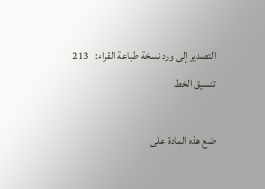التصدير إلى ورد نسخة طباعة القراء:   213
تنسيق الخط

ضع هذه المادة على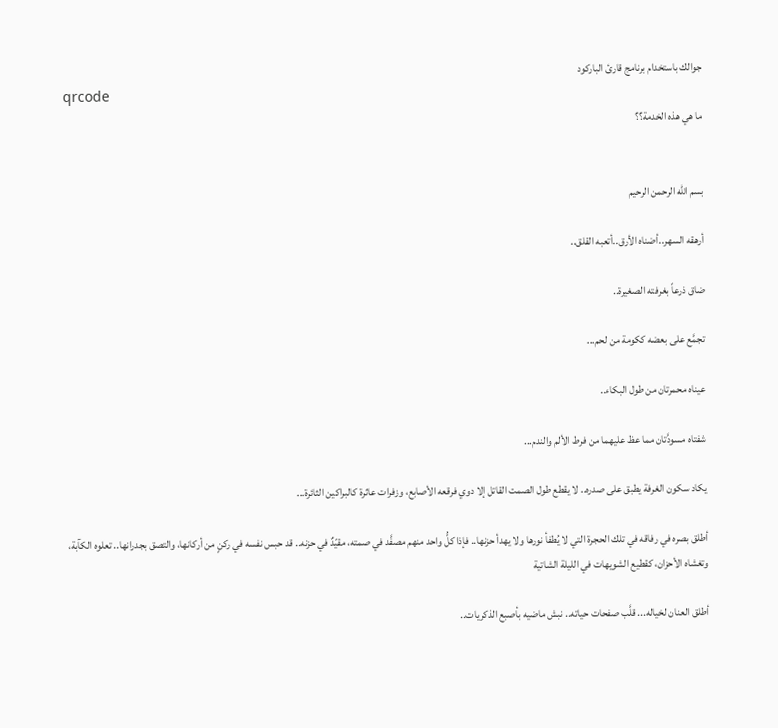جوالك باستخدام برنامج قارئ الباركود
qrcode
ما هي هذه الخدمة؟؟


بسم الله الرحمن الرحيم

أرهقه السهر..أضناه الأرق..أتعبه القلق..

ضاق ذرعاً بغرفته الصغيرة..

تجمَّع على بعضه ككومة من لحم...

عيناه محمرتان من طول البكاء..

شفتاه مسودَّتان مما عظ عليهما من فرط الألم والندم...

يكاد سكون الغرفة يطبق على صدره.. لا يقطع طول الصمت القاتل إلا دوي فرقعه الأصابع، وزفرات عاثرة كالبراكين الثائرة...

أطلق بصره في رفاقه في تلك الحجرة التي لا يُطفأ نورها ولا يهدأ حزنها.. فإذا كلُّ واحد منهم مصفَّد في صمته، مقيّدٌ في حزنه.. قد حبس نفسه في ركنٍ من أركانها، والتصق بجدرانها.. تعلوه الكآبة، وتغشاه الأحزان، كقطيع الشويهات في الليلة الشاتية

أطلق العنان لخياله... قلَّب صفحات حياته.. نبش ماضيه بأصبع الذكريات..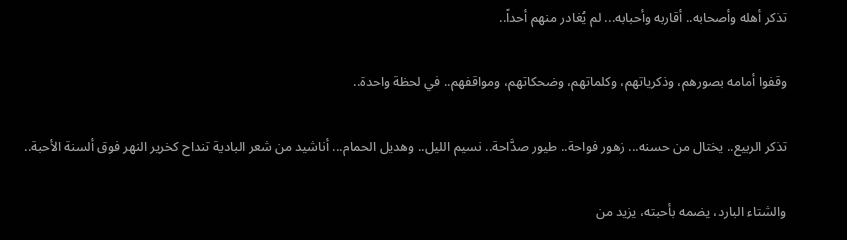تذكر أهله وأصحابه.. أقاربه وأحبابه... لم يُغادر منهم أحداً..

وقفوا أمامه بصورهم، وذكرياتهم، وكلماتهم، وضحكاتهم، ومواقفهم.. في لحظة واحدة..

تذكر الربيع.. يختال من حسنه... زهور فواحة.. طيور صدَّاحة.. نسيم الليل.. وهديل الحمام... أناشيد من شعر البادية تنداح كخرير النهر فوق ألسنة الأحبة..

والشتاء البارد، يضمه بأحبته، يزيد من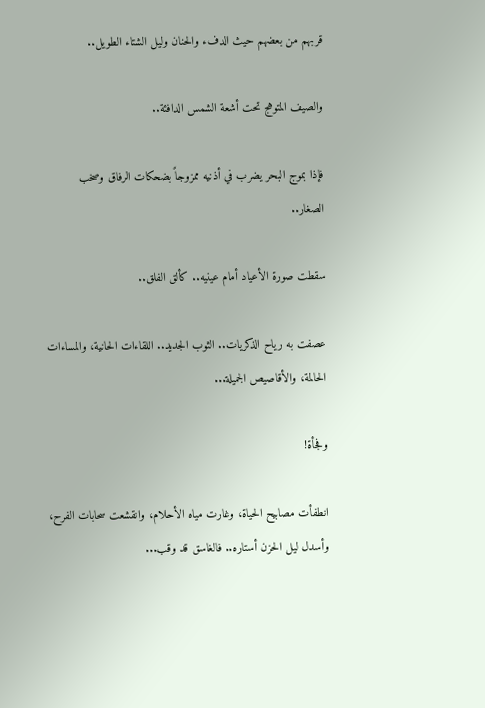قربهم من بعضهم حيث الدفء والحنان وليل الشتاء الطويل..

والصيف المتوهج تحت أشعة الشمس الدافئة..

فإذا بموج البحر يضرب في أذنيه ممزوجاً بضحكات الرفاق وصخب الصغار..

سقطت صورة الأعياد أمام عينيه.. كألق الفلق..

عصفت به رياح الذكريات.. الثوب الجديد.. اللقاءات الحانية، والمساءات الحالمة، والأقاصيص الجميلة...

وفجأة!

انطفأت مصابيح الحياة، وغارت مياه الأحلام، وانقشعت سحابات الفرح، وأسدل ليل الحزن أستاره.. فالغاسق قد وقب...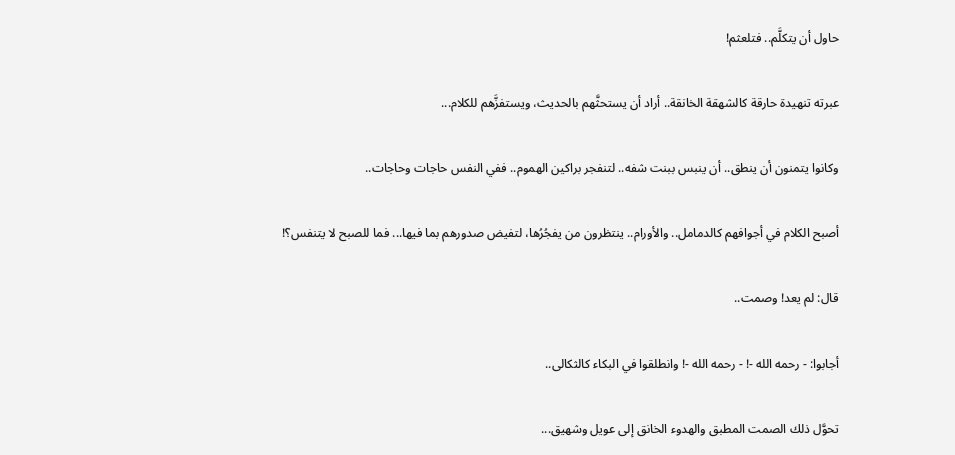حاول أن يتكلَّم.. فتلعثم!

عبرته تنهيدة حارقة كالشهقة الخانقة.. أراد أن يستحثَّهم بالحديث، ويستفزَّهم للكلام...

وكانوا يتمنون أن ينطق.. أن ينبس ببنت شفه.. لتنفجر براكين الهموم.. ففي النفس حاجات وحاجات..

أصبح الكلام في أجوافهم كالدمامل.. والأورام.. ينتظرون من يفجُرُها، لتفيض صدورهم بما فيها... فما للصبح لا يتنفس؟!

قال: لم يعد! وصمت..

أجابوا: - رحمه الله -! - رحمه الله -! وانطلقوا في البكاء كالثكالى..

تحوَّل ذلك الصمت المطبق والهدوء الخانق إلى عويل وشهيق...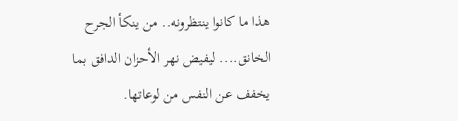هذا ما كانوا ينتظرونه.. من ينكأ الجرح الخانق.... ليفيض نهر الأحزان الدافق بما يخفف عن النفس من لوعاتها.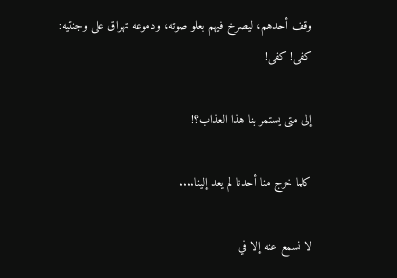وقف أحدهم، ليصرخ فيهم بعلو صوته، ودموعه تهراق على وجنتيه: كفى! كفى!

إلى متى يستمر بنا هذا العذاب؟!

كلما خرج منا أحدنا لم يعد إلينا....

لا نسمع عنه إلا في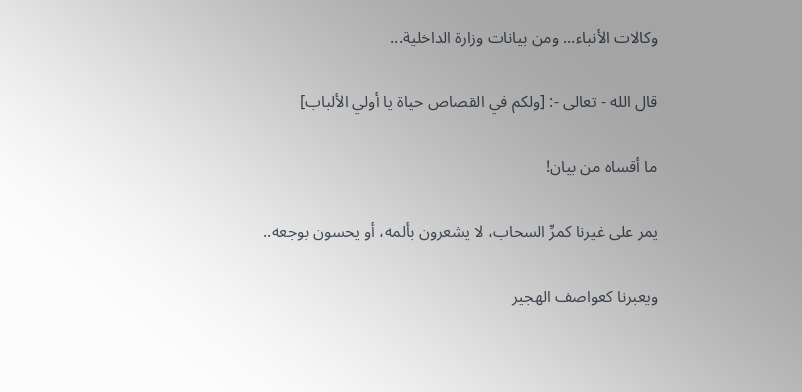وكالات الأنباء... ومن بيانات وزارة الداخلية...

قال الله - تعالى -: [ولكم في القصاص حياة يا أولي الألباب]

ما أقساه من بيان!

يمر على غيرنا كمرِّ السحاب، لا يشعرون بألمه، أو يحسون بوجعه..

ويعبرنا كعواصف الهجير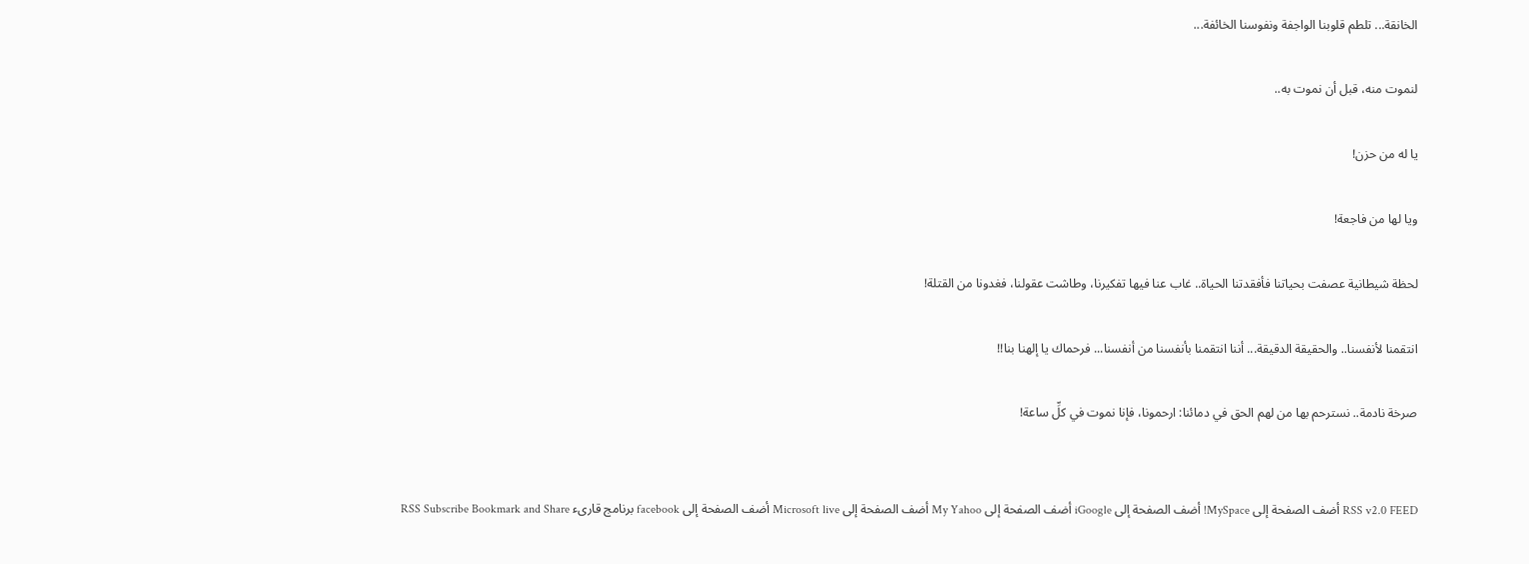الخانقة... تلطم قلوبنا الواجفة ونفوسنا الخائفة...

لنموت منه، قبل أن نموت به..

يا له من حزن!

ويا لها من فاجعة!

لحظة شيطانية عصفت بحياتنا فأفقدتنا الحياة.. غاب عنا فيها تفكيرنا، وطاشت عقولنا، فغدونا من القتلة!

انتقمنا لأنفسنا.. والحقيقة الدقيقة... أننا انتقمنا بأنفسنا من أنفسنا... فرحماك يا إلهنا بنا!!

صرخة نادمة.. نسترحم بها من لهم الحق في دمائنا: ارحمونا، فإنا نموت في كلِّ ساعة!


RSS v2.0 FEED أضف الصفحة إلى MySpace! أضف الصفحة إلى iGoogle أضف الصفحة إلى My Yahoo أضف الصفحة إلى Microsoft live أضف الصفحة إلى facebook برنامج قارىء RSS Subscribe Bookmark and Share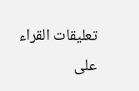تعليقات القراء على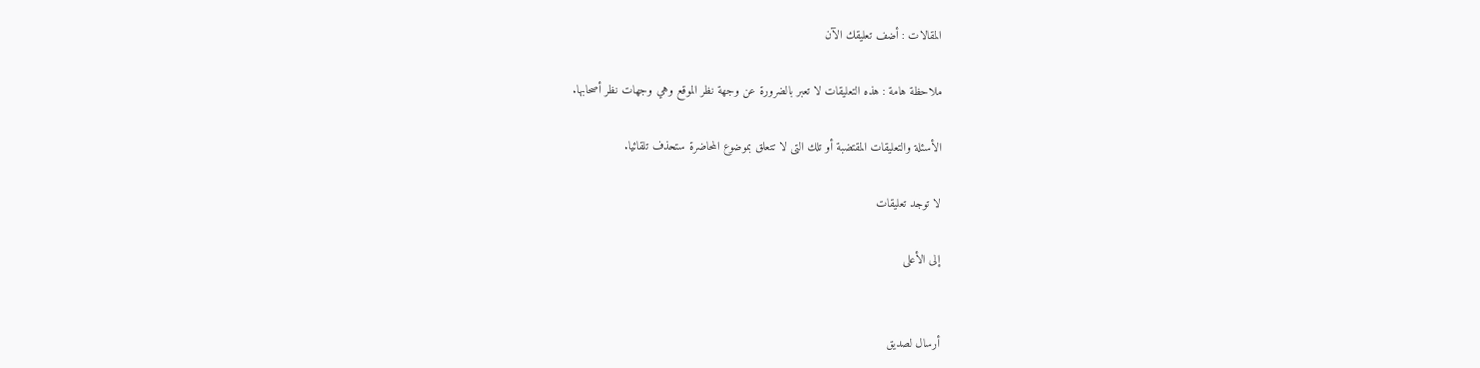المقالات : أضف تعليقك الآن

ملاحظة هامة : هذه التعليقات لا تعبر بالضرورة عن وجهة نظر الموقع وهي وجهات نظر أصحابها.

الأسئلة والتعليقات المقتضبة أو تلك التى لا تتعلق بموضوع المحاضرة ستحذف تلقائيا.

لا توجد تعليقات

إلى الأعلى


أرسال لصديق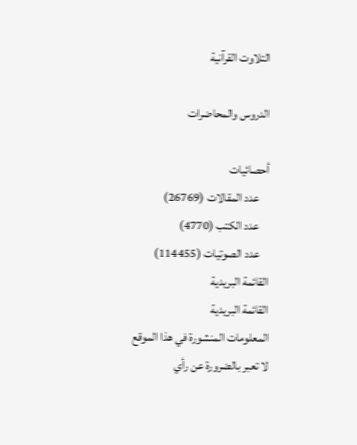التلاوت القرآنية

الدروس والمحاضرات

أحصائيات
    عدد المقالات (26769)
    عدد الكتب (4770)
    عدد الصوتيات (114455)
القائمة البريدية
القائمة البريدية
المعلومات المنشورة في هذا الموقع لا تعبر بالضرورة عن رأي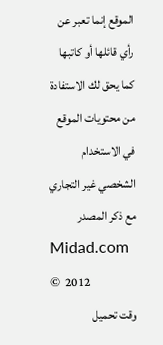الموقع إنما تعبر عن رأي قائلها أو كاتبها كما يحق لك الاستفادة من محتويات الموقع في الاستخدام الشخصي غير التجاري مع ذكر المصدر
Midad.com ©  2012
وقت تحميل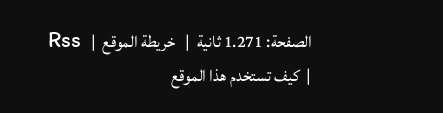الصفحة: 1.271 ثانية  |   خريطة الموقع  |   Rss  |  كيف تستخدم هذا الموقع